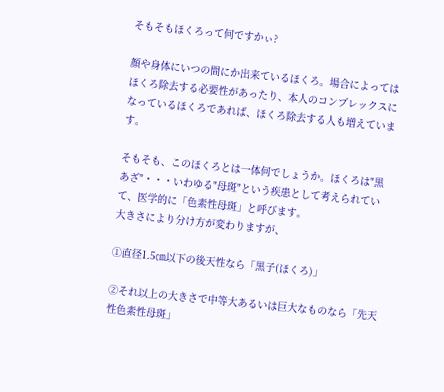そもそもほくろって何ですかぃ?

顔や身体にいつの間にか出来ているほくろ。場合によってはほくろ除去する必要性があったり、本人のコンプレックスになっているほくろであれば、ほくろ除去する人も増えています。

そもそも、このほくろとは一体何でしょうか。ほくろは"黒あざ"・・・いわゆる"母斑"という疾患として考えられていて、医学的に「色素性母斑」と呼びます。
大きさにより分け方が変わりますが、

①直径1.5㎝以下の後天性なら「黒子(ほくろ)」

②それ以上の大きさで中等大あるいは巨大なものなら「先天性色素性母斑」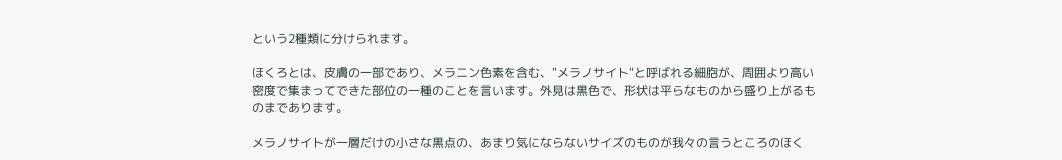という2種類に分けられます。

ほくろとは、皮膚の一部であり、メラニン色素を含む、"メラノサイト"と呼ばれる細胞が、周囲より高い密度で集まってできた部位の一種のことを言います。外見は黒色で、形状は平らなものから盛り上がるものまであります。

メラノサイトが一層だけの小さな黒点の、あまり気にならないサイズのものが我々の言うところのほく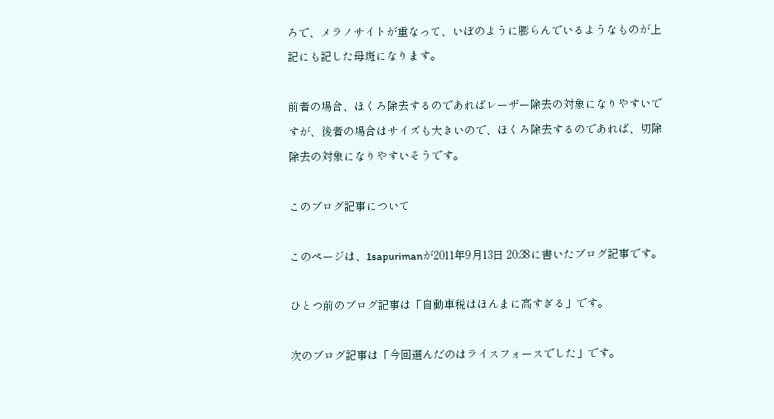ろで、メラノサイトが重なって、いぼのように膨らんでいるようなものが上記にも記した母斑になります。

前者の場合、ほくろ除去するのであればレーザー除去の対象になりやすいですが、後者の場合はサイズも大きいので、ほくろ除去するのであれば、切除除去の対象になりやすいそうです。

このブログ記事について

このページは、1sapurimanが2011年9月13日 20:38に書いたブログ記事です。

ひとつ前のブログ記事は「自動車税はほんまに高すぎる」です。

次のブログ記事は「今回選んだのはライスフォースでした」です。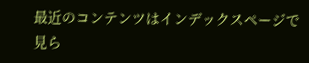最近のコンテンツはインデックスページで見ら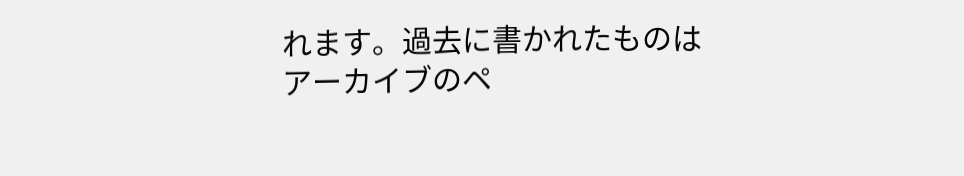れます。過去に書かれたものはアーカイブのペ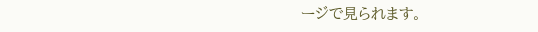ージで見られます。